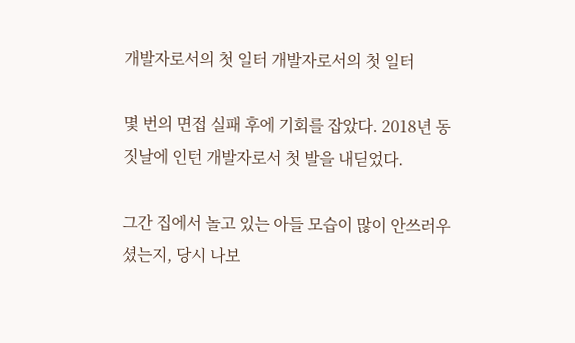개발자로서의 첫 일터 개발자로서의 첫 일터

몇 번의 면접 실패 후에 기회를 잡았다. 2018년 동짓날에 인턴 개발자로서 첫 발을 내딛었다.

그간 집에서 놀고 있는 아들 모습이 많이 안쓰러우셨는지, 당시 나보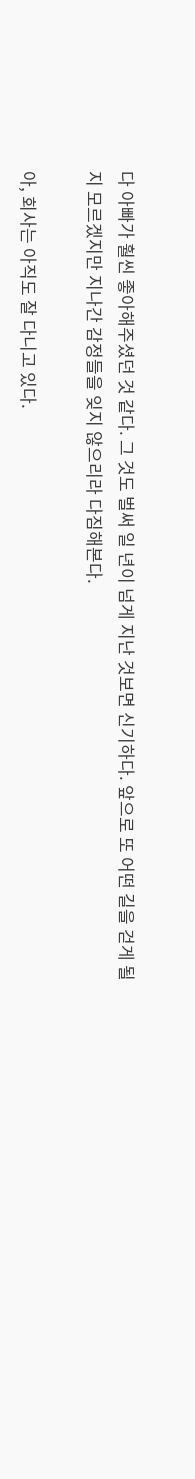다 아빠가 훨씬 좋아해주셨던 것 같다. 그 것도 벌써 일 년이 넘게 지난 것보면 신기하다. 앞으로 또 어떤 길을 걷게 될지 모르겠지만 지나간 감정들을 잊지 않으리라 다짐해본다.

아, 회사는 아직도 잘 다니고 있다.